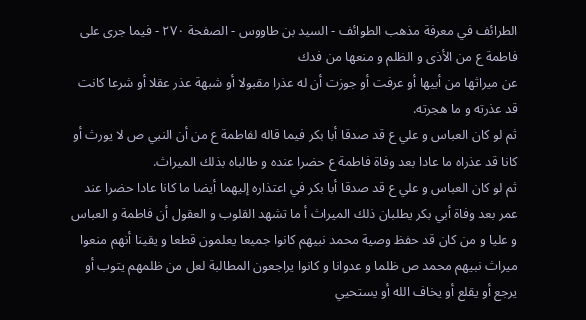الطرائف في معرفة مذهب الطوائف - السيد بن طاووس - الصفحة ٢٧٠ - فيما جرى على فاطمة ع من الأذى و الظلم و منعها من فدك
عن ميراثها من أبيها أو عرفت أو جوزت أن له عذرا مقبولا أو شبهة عذر عقلا أو شرعا كانت قد عذرته و ما هجرته.
ثم لو كان العباس و علي ع قد صدقا أبا بكر فيما قاله لفاطمة ع من أن النبي ص لا يورث أو كانا قد عذراه ما عادا بعد وفاة فاطمة ع حضرا عنده و طالباه بذلك الميراث.
ثم لو كان العباس و علي ع قد صدقا أبا بكر في اعتذاره إليهما أيضا ما كانا عادا حضرا عند عمر بعد وفاة أبي بكر يطلبان ذلك الميراث أ ما تشهد القلوب و العقول أن فاطمة و العباس و عليا و من كان قد حفظ وصية محمد نبيهم كانوا جميعا يعلمون قطعا و يقينا أنهم منعوا ميراث نبيهم محمد ص ظلما و عدوانا و كانوا يراجعون المطالبة لعل من ظلمهم يتوب أو يرجع أو يقلع أو يخاف الله أو يستحيي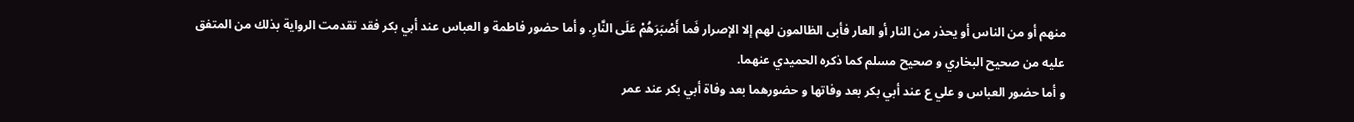منهم أو من الناس أو يحذر من النار أو العار فأبى الظالمون لهم إلا الإصرار فَما أَصْبَرَهُمْ عَلَى النَّارِ. و أما حضور فاطمة و العباس عند أبي بكر فقد تقدمت الرواية بذلك من المتفق عليه من صحيح البخاري و صحيح مسلم كما ذكره الحميدي عنهما.
و أما حضور العباس و علي ع عند أبي بكر بعد وفاتها و حضورهما بعد وفاة أبي بكر عند عمر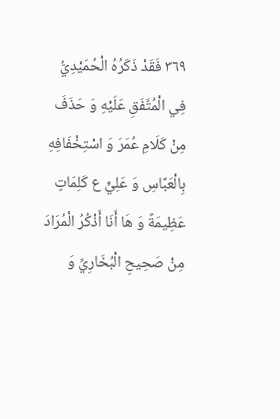٣٦٩ فَقَدْ ذَكَرُهُ الْحُمَيْدِيُّ فِي الْمُتَّفَقِ عَلَيْهِ وَ حَذَفَ مِنْ كَلَامِ عُمَرَ وَ اسْتِخْفَافِهِ بِالْعَبَّاسِ وَ عَلِيٍّ ع كَلِمَاتٍ عَظِيمَةً وَ هَا أَنَا أَذْكُرُ الْمُرَادَ مِنْ صَحِيحِ الْبُخَارِيِّ وَ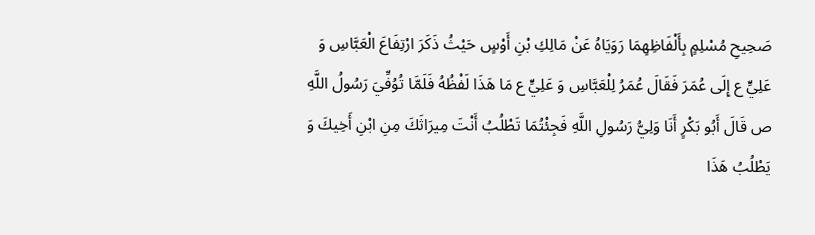صَحِيحِ مُسْلِمٍ بِأَلْفَاظِهِمَا رَوَيَاهُ عَنْ مَالِكِ بْنِ أَوْسٍ حَيْثُ ذَكَرَ ارْتِفَاعَ الْعَبَّاسِ وَ عَلِيٍّ ع إِلَى عُمَرَ فَقَالَ عُمَرُ لِلْعَبَّاسِ وَ عَلِيٍّ ع مَا هَذَا لَفْظُهُ فَلَمَّا تُوُفِّيَ رَسُولُ اللَّهِ ص قَالَ أَبُو بَكْرٍ أَنَا وَلِيُّ رَسُولِ اللَّهِ فَجِئْتُمَا تَطْلُبُ أَنْتَ مِيرَاثَكَ مِنِ ابْنِ أَخِيكَ وَ يَطْلُبُ هَذَا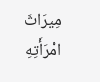مِيرَاثَ امْرَأَتِهِ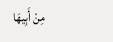مِنْ أَبِيهَا